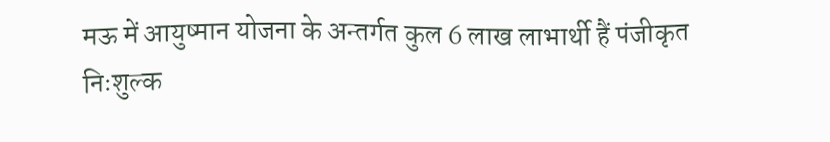मऊ में आयुष्मान योजना के अन्तर्गत कुल 6 लाख लाभार्थी हैं पंजीकृत
निःशुल्क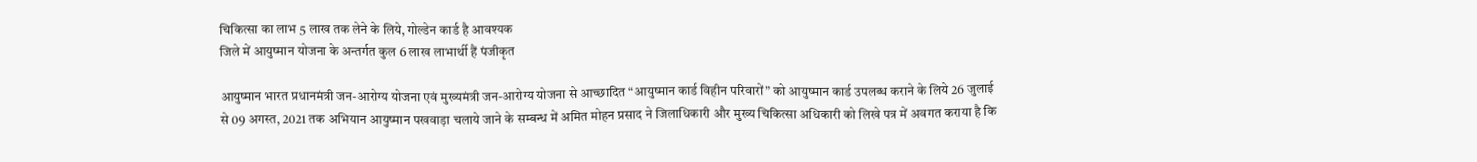चिकित्सा का लाभ 5 लाख तक लेने के लिये, गोल्डेन कार्ड है आवश्यक
जिले में आयुष्मान योजना के अन्तर्गत कुल 6 लाख लाभार्थी हैं पंजीकृत

आयुष्मान भारत प्रधानमंत्री जन-आरोग्य योजना एवं मुख्यमंत्री जन-आरोग्य योजना से आच्छादित “आयुष्मान कार्ड विहीन परिवारों” को आयुष्मान कार्ड उपलब्ध कराने के लिये 26 जुलाई से 09 अगस्त, 2021 तक अभियान आयुष्मान पखवाड़ा चलाये जाने के सम्बन्ध में अमित मोहन प्रसाद ने जिलाधिकारी और मुख्य चिकित्सा अधिकारी को लिखे पत्र में अवगत कराया है कि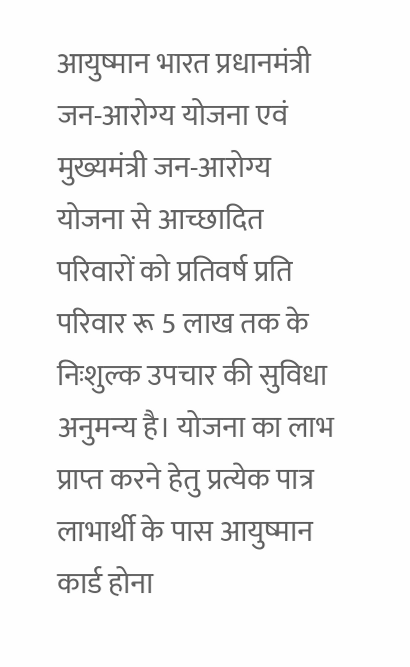आयुष्मान भारत प्रधानमंत्री जन-आरोग्य योजना एवं मुख्यमंत्री जन-आरोग्य योजना से आच्छादित परिवारों को प्रतिवर्ष प्रति परिवार रू 5 लाख तक के निःशुल्क उपचार की सुविधा अनुमन्य है। योजना का लाभ प्राप्त करने हेतु प्रत्येक पात्र लाभार्थी के पास आयुष्मान कार्ड होना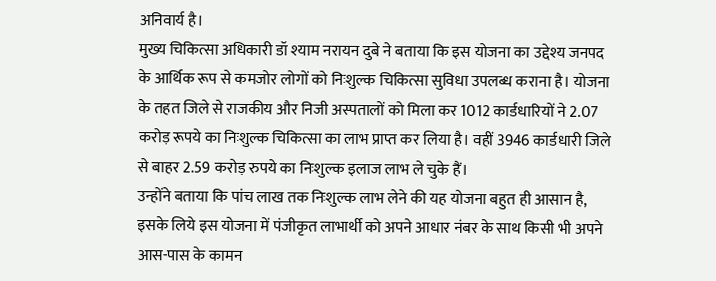अनिवार्य है।
मुख्य चिकित्सा अधिकारी डॉ श्याम नरायन दुबे ने बताया कि इस योजना का उद्देश्य जनपद के आर्थिक रूप से कमजोर लोगों को निःशुल्क चिकित्सा सुविधा उपलब्ध कराना है। योजना के तहत जिले से राजकीय और निजी अस्पतालों को मिला कर 1012 कार्डधारियों ने 2.07 करोड़ रूपये का निःशुल्क चिकित्सा का लाभ प्राप्त कर लिया है। वहीं 3946 कार्डधारी जिले से बाहर 2.59 करोड़ रुपये का निःशुल्क इलाज लाभ ले चुके हैं।
उन्होंने बताया कि पांच लाख तक निःशुल्क लाभ लेने की यह योजना बहुत ही आसान है, इसके लिये इस योजना में पंजीकृत लाभार्थी को अपने आधार नंबर के साथ किसी भी अपने आस-पास के कामन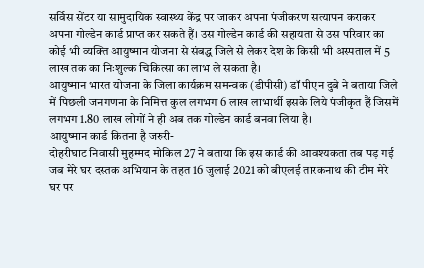सर्विस सेंटर या सामुदायिक स्वास्थ्य केंद्र पर जाकर अपना पंजीकरण सत्यापन कराकर अपना गोल्डेन कार्ड प्राप्त कर सकते हैं। उस गोल्डेन कार्ड की सहायता से उस परिवार का कोई भी व्यक्ति आयुष्मान योजना से संबद्ध जिले से लेकर देश के किसी भी अस्पताल में 5 लाख तक का निःशुल्क चिकित्सा का लाभ ले सकता है।
आयुष्मान भारत योजना के जिला कार्यक्रम समन्वक (डीपीसी) डॉ पीएन दुबे ने बताया जिले में पिछली जनगणना के निमित्त कुल लगभग 6 लाख लाभार्थी इसके लिये पंजीकृत हैं जिसमें लगभग 1.80 लाख लोगों ने ही अब तक गोल्डेन कार्ड बनवा लिया है।
आयुष्मान कार्ड कितना है जरुरी-
दोहरीघाट निवासी मुहम्मद मोकिल 27 ने बताया कि इस कार्ड की आवश्यकता तब पड़ गई जब मेरे घर दस्तक अभियान के तहत 16 जुलाई 2021 को बीएलई तारकनाथ की टीम मेरे घर पर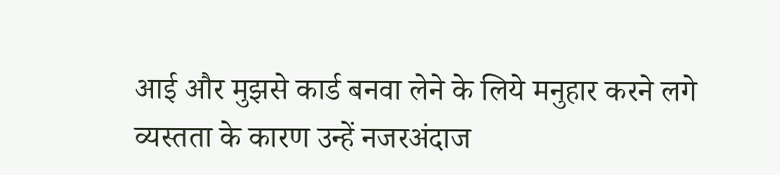आई और मुझसे कार्ड बनवा लेने के लिये मनुहार करने लगे व्यस्तता के कारण उन्हें नजरअंदाज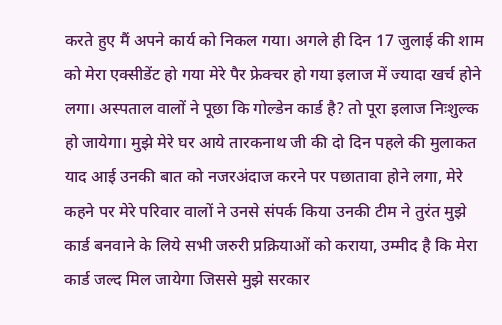करते हुए मैं अपने कार्य को निकल गया। अगले ही दिन 17 जुलाई की शाम को मेरा एक्सीडेंट हो गया मेरे पैर फ्रेक्चर हो गया इलाज में ज्यादा खर्च होने लगा। अस्पताल वालों ने पूछा कि गोल्डेन कार्ड है? तो पूरा इलाज निःशुल्क हो जायेगा। मुझे मेरे घर आये तारकनाथ जी की दो दिन पहले की मुलाकत याद आई उनकी बात को नजरअंदाज करने पर पछातावा होने लगा, मेरे कहने पर मेरे परिवार वालों ने उनसे संपर्क किया उनकी टीम ने तुरंत मुझे कार्ड बनवाने के लिये सभी जरुरी प्रक्रियाओं को कराया, उम्मीद है कि मेरा कार्ड जल्द मिल जायेगा जिससे मुझे सरकार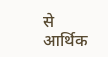से आर्थिक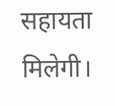सहायता मिलेगी।